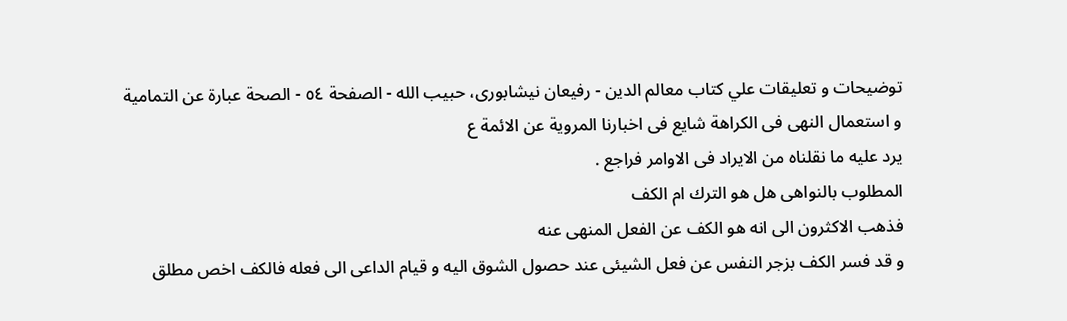توضيحات و تعليقات علي کتاب معالم الدين - رفیعان نیشابوری، حبیب الله - الصفحة ٥٤ - الصحة عبارة عن التمامية
و استعمال النهى فى الكراهة شايع فى اخبارنا المروية عن الائمة ع
يرد عليه ما نقلناه من الايراد فى الاوامر فراجع .
المطلوب بالنواهى هل هو الترك ام الكف
فذهب الاكثرون الى انه هو الكف عن الفعل المنهى عنه
و قد فسر الكف بزجر النفس عن فعل الشيئى عند حصول الشوق اليه و قيام الداعى الى فعله فالكف اخص مطلق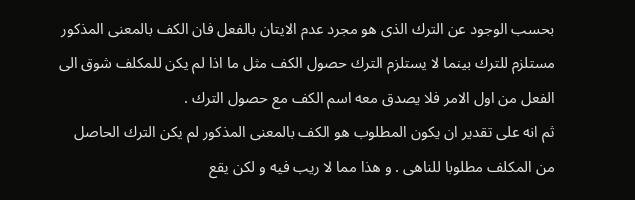بحسب الوجود عن الترك الذى هو مجرد عدم الايتان بالفعل فان الكف بالمعنى المذكور مستلزم للترك بينما لا يستلزم الترك حصول الكف مثل ما اذا لم يكن للمكلف شوق الى الفعل من اول الامر فلا يصدق معه اسم الكف مع حصول الترك .
ثم انه على تقدير ان يكون المطلوب هو الكف بالمعنى المذكور لم يكن الترك الحاصل من المكلف مطلوبا للناهى . و هذا مما لا ريب فيه و لكن يقع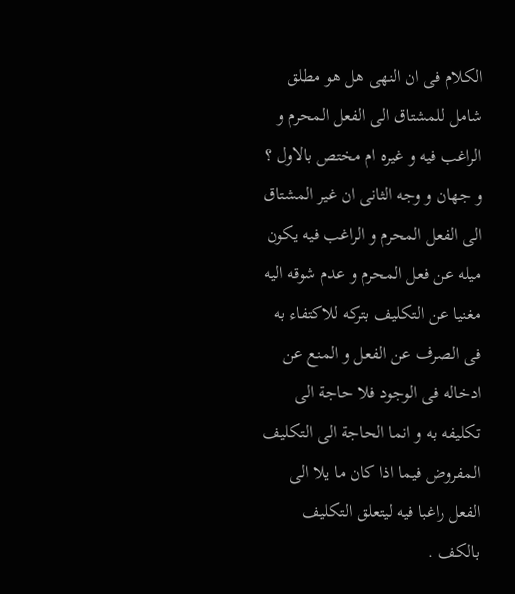الكلام فى ان النهى هل هو مطلق شامل للمشتاق الى الفعل المحرم و الراغب فيه و غيره ام مختص بالاول ؟ و جهان و وجه الثانى ان غير المشتاق الى الفعل المحرم و الراغب فيه يكون ميله عن فعل المحرم و عدم شوقه اليه مغنيا عن التكليف بتركه للاكتفاء به فى الصرف عن الفعل و المنع عن ادخاله فى الوجود فلا حاجة الى تكليفه به و انما الحاجة الى التكليف المفروض فيما اذا كان ما يلا الى الفعل راغبا فيه ليتعلق التكليف بالكف .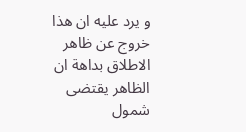و يرد عليه ان هذا خروج عن ظاهر الاطلاق بداهة ان الظاهر يقتضى شمول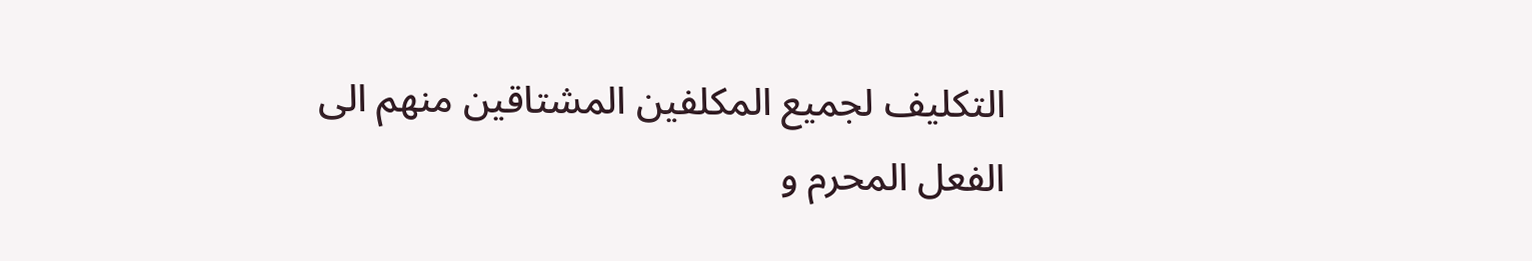التكليف لجميع المكلفين المشتاقين منهم الى الفعل المحرم و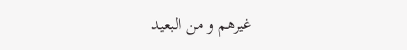غيرهم و من البعيد